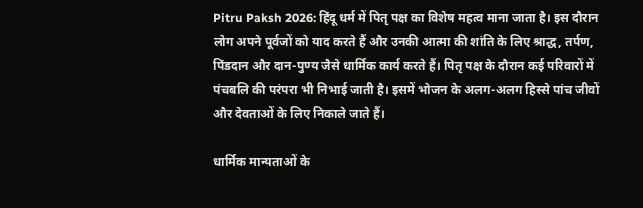Pitru Paksh 2026: हिंदू धर्म में पितृ पक्ष का विशेष महत्व माना जाता है। इस दौरान लोग अपने पूर्वजों को याद करते हैं और उनकी आत्मा की शांति के लिए श्राद्ध, तर्पण, पिंडदान और दान-पुण्य जैसे धार्मिक कार्य करते हैं। पितृ पक्ष के दौरान कई परिवारों में पंचबलि की परंपरा भी निभाई जाती है। इसमें भोजन के अलग-अलग हिस्से पांच जीवों और देवताओं के लिए निकाले जाते हैं।

धार्मिक मान्यताओं के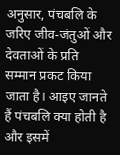अनुसार, पंचबलि के जरिए जीव-जंतुओं और देवताओं के प्रति सम्मान प्रकट किया जाता है। आइए जानते हैं पंचबलि क्या होती है और इसमें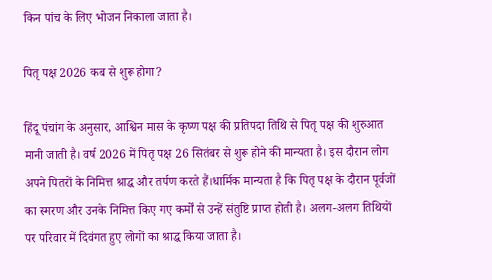किन पांच के लिए भोजन निकाला जाता है।

पितृ पक्ष 2026 कब से शुरू होगा?

हिंदू पंचांग के अनुसार, आश्विन मास के कृष्ण पक्ष की प्रतिपदा तिथि से पितृ पक्ष की शुरुआत मानी जाती है। वर्ष 2026 में पितृ पक्ष 26 सितंबर से शुरू होने की मान्यता है। इस दौरान लोग अपने पितरों के निमित्त श्राद्ध और तर्पण करते हैं।धार्मिक मान्यता है कि पितृ पक्ष के दौरान पूर्वजों का स्मरण और उनके निमित्त किए गए कर्मों से उन्हें संतुष्टि प्राप्त होती है। अलग-अलग तिथियों पर परिवार में दिवंगत हुए लोगों का श्राद्ध किया जाता है।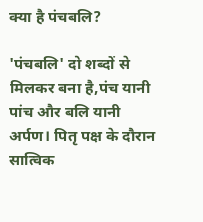क्या है पंचबलि?

'पंचबलि' दो शब्दों से मिलकर बना है,पंच यानी पांच और बलि यानी अर्पण। पितृ पक्ष के दौरान सात्विक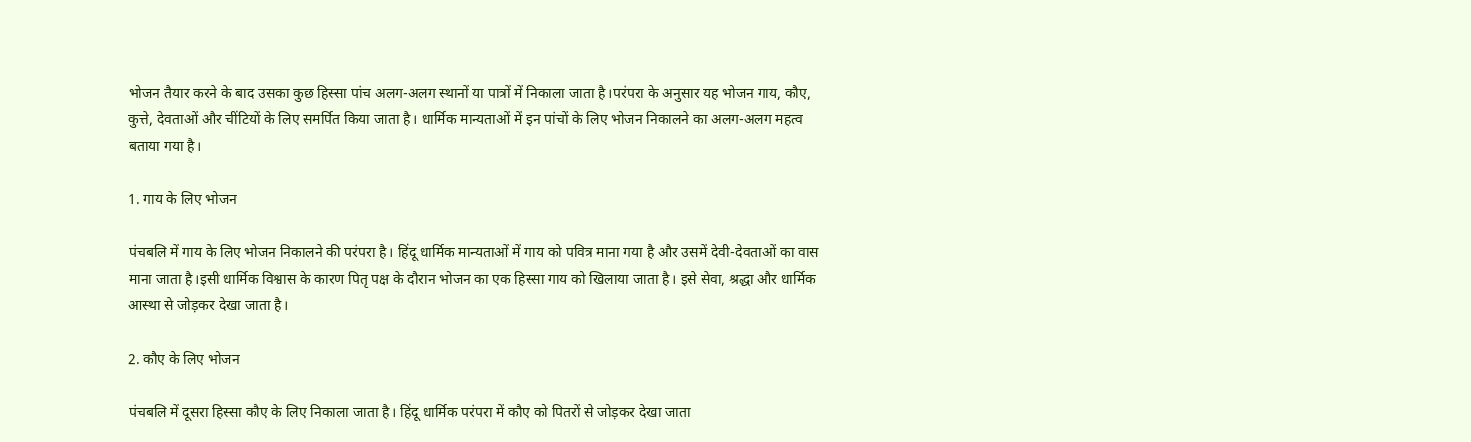भोजन तैयार करने के बाद उसका कुछ हिस्सा पांच अलग-अलग स्थानों या पात्रों में निकाला जाता है।परंपरा के अनुसार यह भोजन गाय, कौए, कुत्ते, देवताओं और चींटियों के लिए समर्पित किया जाता है। धार्मिक मान्यताओं में इन पांचों के लिए भोजन निकालने का अलग-अलग महत्व बताया गया है।

1. गाय के लिए भोजन

पंचबलि में गाय के लिए भोजन निकालने की परंपरा है। हिंदू धार्मिक मान्यताओं में गाय को पवित्र माना गया है और उसमें देवी-देवताओं का वास माना जाता है।इसी धार्मिक विश्वास के कारण पितृ पक्ष के दौरान भोजन का एक हिस्सा गाय को खिलाया जाता है। इसे सेवा, श्रद्धा और धार्मिक आस्था से जोड़कर देखा जाता है।

2. कौए के लिए भोजन

पंचबलि में दूसरा हिस्सा कौए के लिए निकाला जाता है। हिंदू धार्मिक परंपरा में कौए को पितरों से जोड़कर देखा जाता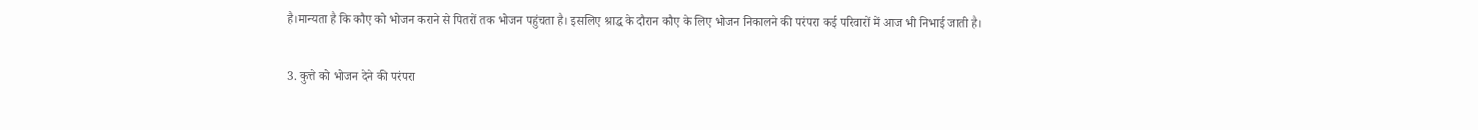है।मान्यता है कि कौए को भोजन कराने से पितरों तक भोजन पहुंचता है। इसलिए श्राद्ध के दौरान कौए के लिए भोजन निकालने की परंपरा कई परिवारों में आज भी निभाई जाती है।

3. कुत्ते को भोजन देने की परंपरा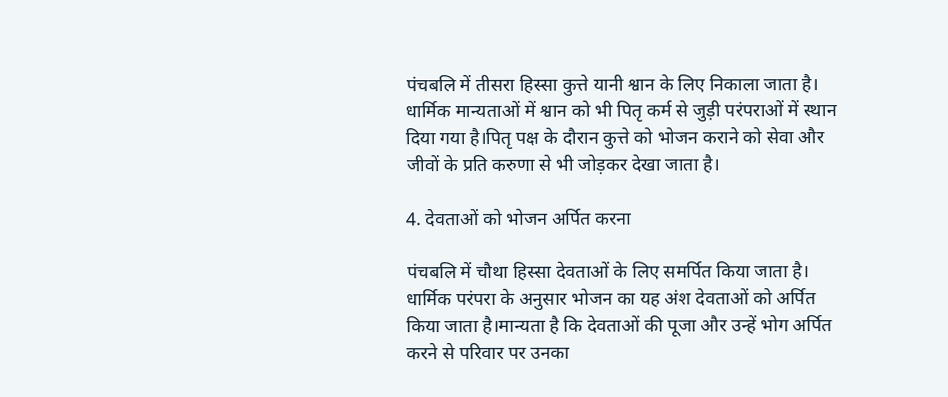पंचबलि में तीसरा हिस्सा कुत्ते यानी श्वान के लिए निकाला जाता है। धार्मिक मान्यताओं में श्वान को भी पितृ कर्म से जुड़ी परंपराओं में स्थान दिया गया है।पितृ पक्ष के दौरान कुत्ते को भोजन कराने को सेवा और जीवों के प्रति करुणा से भी जोड़कर देखा जाता है।

4. देवताओं को भोजन अर्पित करना

पंचबलि में चौथा हिस्सा देवताओं के लिए समर्पित किया जाता है। धार्मिक परंपरा के अनुसार भोजन का यह अंश देवताओं को अर्पित किया जाता है।मान्यता है कि देवताओं की पूजा और उन्हें भोग अर्पित करने से परिवार पर उनका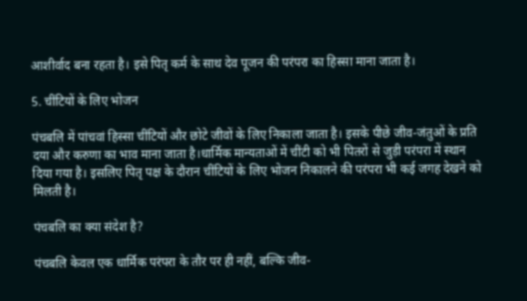आशीर्वाद बना रहता है। इसे पितृ कर्म के साथ देव पूजन की परंपरा का हिस्सा माना जाता है।

5. चींटियों के लिए भोजन

पंचबलि में पांचवां हिस्सा चींटियों और छोटे जीवों के लिए निकाला जाता है। इसके पीछे जीव-जंतुओं के प्रति दया और करुणा का भाव माना जाता है।धार्मिक मान्यताओं में चींटी को भी पितरों से जुड़ी परंपरा में स्थान दिया गया है। इसलिए पितृ पक्ष के दौरान चींटियों के लिए भोजन निकालने की परंपरा भी कई जगह देखने को मिलती है।

पंचबलि का क्या संदेश है?

पंचबलि केवल एक धार्मिक परंपरा के तौर पर ही नहीं, बल्कि जीव-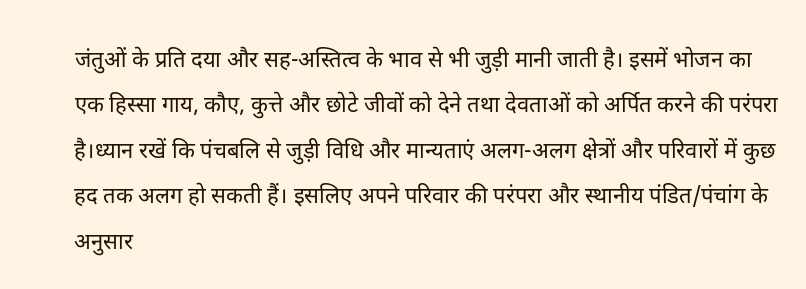जंतुओं के प्रति दया और सह-अस्तित्व के भाव से भी जुड़ी मानी जाती है। इसमें भोजन का एक हिस्सा गाय, कौए, कुत्ते और छोटे जीवों को देने तथा देवताओं को अर्पित करने की परंपरा है।ध्यान रखें कि पंचबलि से जुड़ी विधि और मान्यताएं अलग-अलग क्षेत्रों और परिवारों में कुछ हद तक अलग हो सकती हैं। इसलिए अपने परिवार की परंपरा और स्थानीय पंडित/पंचांग के अनुसार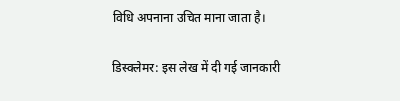विधि अपनाना उचित माना जाता है।

डिस्क्लेमर: इस लेख में दी गई जानकारी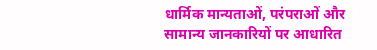धार्मिक मान्यताओं, परंपराओं और सामान्य जानकारियों पर आधारित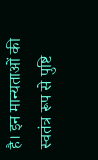है। इन मान्यताओं की स्वतंत्र रूप से पुष्टि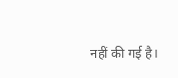नहीं की गई है।